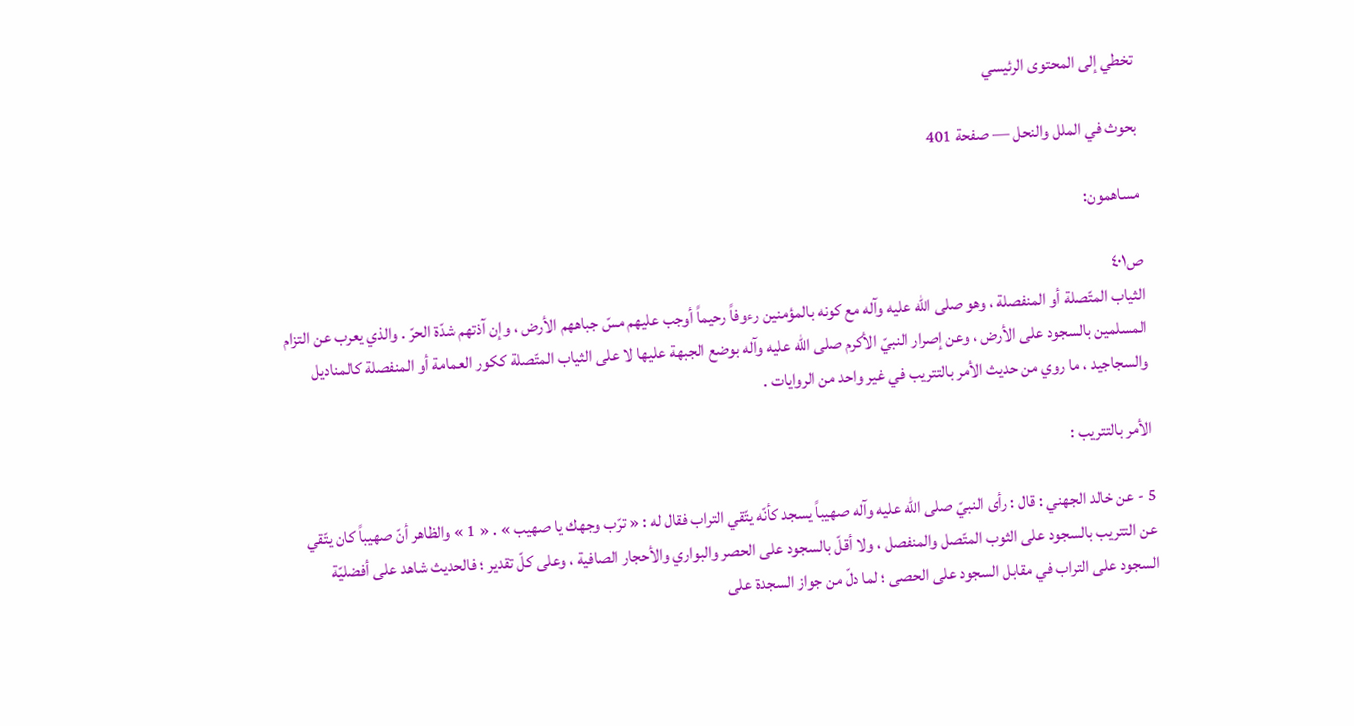تخطي إلى المحتوى الرئيسي

بحوث في الملل والنحل — صفحة 401

مساهمون:

ص٤٠١
الثياب المتّصلة أو المنفصلة ، وهو صلى الله عليه وآله مع كونه بالمؤمنين رءوفاً رحيماً أوجب عليهم مسّ جباههم الأرض ، وإن آذتهم شدّة الحرّ . والذي يعرب عن التزام المسلمين بالسجود على الأرض ، وعن إصرار النبيّ الأكرم صلى الله عليه وآله بوضع الجبهة عليها لا على الثياب المتّصلة ككور العمامة أو المنفصلة كالمناديل والسجاجيد ، ما روي من حديث الأمر بالتتريب في غير واحد من الروايات .

الأمر بالتتريب :

5 - عن خالد الجهني : قال : رأى النبيّ صلى الله عليه وآله صهيباً يسجد كأنّه يتّقي التراب فقال له : « ترّب وجهك يا صهيب » . « 1 » والظاهر أنّ صهيباً كان يتّقي عن التتريب بالسجود على الثوب المتّصل والمنفصل ، ولا أقلّ بالسجود على الحصر والبواري والأحجار الصافية ، وعلى كلّ تقدير ؛ فالحديث شاهد على أفضليّة السجود على التراب في مقابل السجود على الحصى ؛ لما دلّ من جواز السجدة على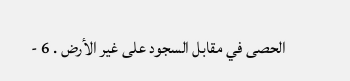الحصى في مقابل السجود على غير الأرض . 6 -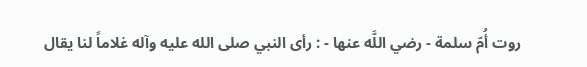روت أُمّ سلمة - رضي اللَّه عنها - : رأى النبي صلى الله عليه وآله غلاماً لنا يقال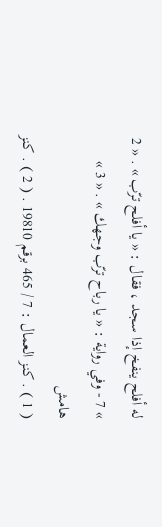له أفلح ينفخ إذا سجد ، فقال : « يا أفلح ترّب » . « 2 » 7 - وفي رواية : « يا رباح ترّب وجهك » . « 3 »
هامش
( 1 ) . كنز العمال : 7 / 465 برقم 19810 . ( 2 ) . كنز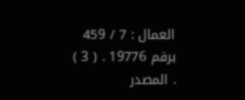العمال : 7 / 459 برقم 19776 . ( 3 ) . المصدر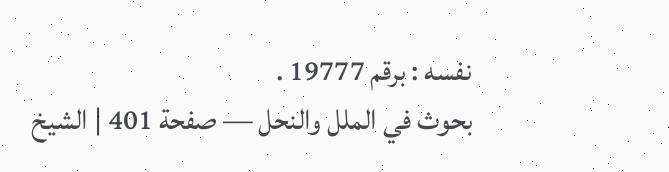نفسه : برقم 19777 .
بحوث في الملل والنحل — صفحة 401 | الشيخ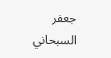جعفر السبحاني